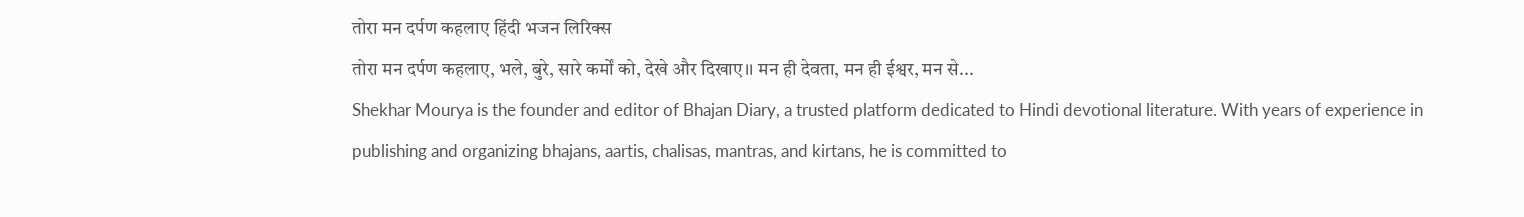तोरा मन दर्पण कहलाए हिंदी भजन लिरिक्स
तोरा मन दर्पण कहलाए, भले, बुरे, सारे कर्मों को, देखे और दिखाए।। मन ही देवता, मन ही ईश्वर, मन से...
Shekhar Mourya is the founder and editor of Bhajan Diary, a trusted platform dedicated to Hindi devotional literature. With years of experience in publishing and organizing bhajans, aartis, chalisas, mantras, and kirtans, he is committed to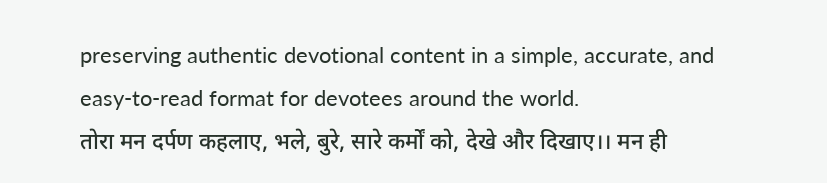preserving authentic devotional content in a simple, accurate, and easy-to-read format for devotees around the world.
तोरा मन दर्पण कहलाए, भले, बुरे, सारे कर्मों को, देखे और दिखाए।। मन ही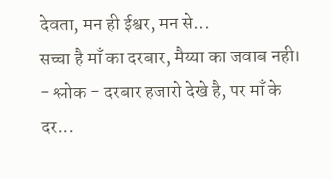देवता, मन ही ईश्वर, मन से...
सच्चा है माँ का दरबार, मैय्या का जवाब नही। - श्लोक - दरबार हजारो देखे है, पर माँ के दर...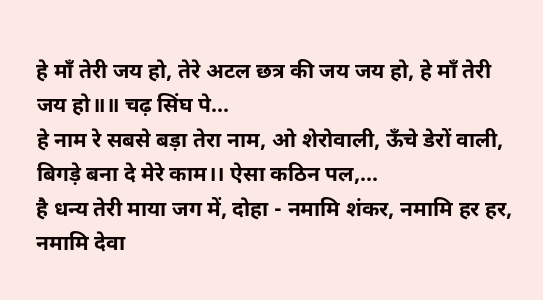हे माँ तेरी जय हो, तेरे अटल छत्र की जय जय हो, हे माँ तेरी जय हो॥॥ चढ़ सिंघ पे...
हे नाम रे सबसे बड़ा तेरा नाम, ओ शेरोवाली, ऊँचे डेरों वाली, बिगड़े बना दे मेरे काम।। ऐसा कठिन पल,...
है धन्य तेरी माया जग में, दोहा - नमामि शंकर, नमामि हर हर, नमामि देवा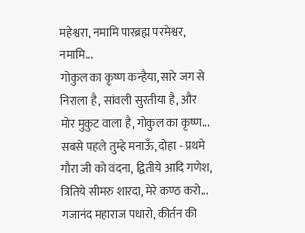महेश्वरा, नमामि पारब्रह्म परमेश्वर, नमामि...
गोकुल का कृष्ण कन्हैया, सारे जग से निराला है, सांवली सुरतीया है, और मोर मुकुट वाला है, गोकुल का कृष्ण...
सबसे पहले तुम्हे मनाऊँ, दोहा - प्रथमे गौरा जी को वंदना, द्वितीये आदि गणेश, त्रितिये सीमरु शारदा, मेरे कण्ठ करो...
गजानंद महाराज पधारो, कीर्तन की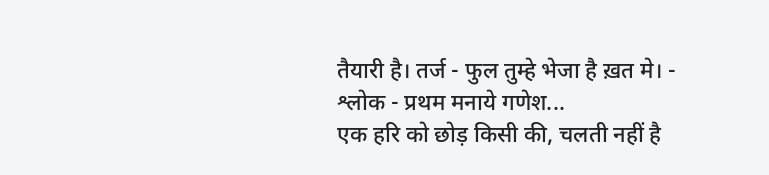तैयारी है। तर्ज - फुल तुम्हे भेजा है ख़त मे। - श्लोक - प्रथम मनाये गणेश...
एक हरि को छोड़ किसी की, चलती नहीं है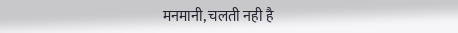मनमानी, चलती नही है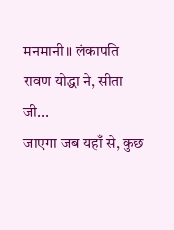मनमानी॥ लंकापति रावण योद्धा ने, सीता जी...
जाएगा जब यहाँ से, कुछ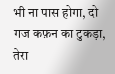भी ना पास होगा, दो गज कफ़न का टुकड़ा, तेरा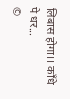लिबास होगा।। काँधे पे धर...
©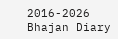2016-2026 Bhajan Diary